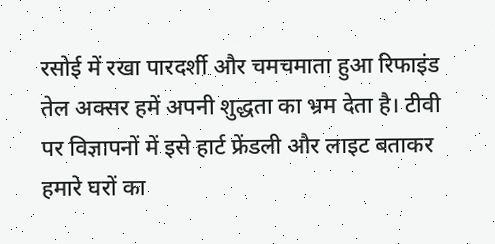रसोई में रखा पारदर्शी और चमचमाता हुआ रिफाइंड तेल अक्सर हमें अपनी शुद्धता का भ्रम देता है। टीवी पर विज्ञापनों में इसे हार्ट फ्रेंडली और लाइट बताकर हमारे घरों का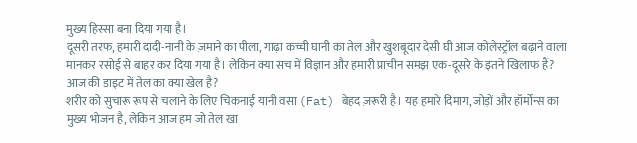मुख्य हिस्सा बना दिया गया है।
दूसरी तरफ, हमारी दादी-नानी के ज़माने का पीला, गाढ़ा कच्ची घानी का तेल और खुशबूदार देसी घी आज कोलेस्ट्रॉल बढ़ाने वाला मानकर रसोई से बाहर कर दिया गया है। लेकिन क्या सच में विज्ञान और हमारी प्राचीन समझ एक-दूसरे के इतने खिलाफ हैं?
आज की डाइट में तेल का क्या खेल है?
शरीर को सुचारू रूप से चलाने के लिए चिकनाई यानी वसा (Fat) बेहद ज़रूरी है। यह हमारे दिमाग, जोड़ों और हॉर्मोन्स का मुख्य भोजन है, लेकिन आज हम जो तेल खा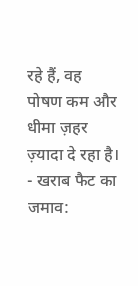रहे हैं, वह पोषण कम और धीमा ज़हर ज़्यादा दे रहा है।
- खराब फैट का जमाव: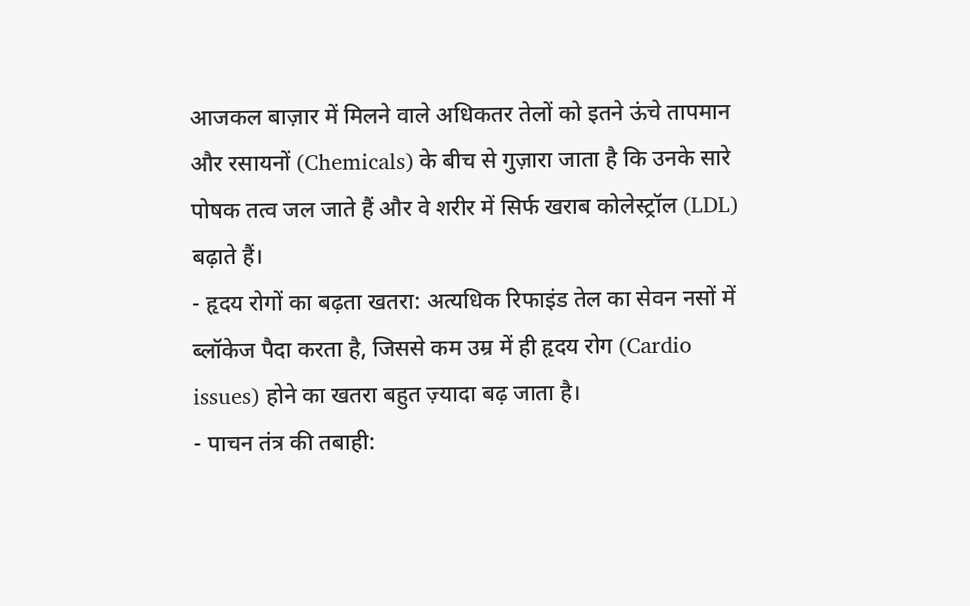आजकल बाज़ार में मिलने वाले अधिकतर तेलों को इतने ऊंचे तापमान और रसायनों (Chemicals) के बीच से गुज़ारा जाता है कि उनके सारे पोषक तत्व जल जाते हैं और वे शरीर में सिर्फ खराब कोलेस्ट्रॉल (LDL) बढ़ाते हैं।
- हृदय रोगों का बढ़ता खतरा: अत्यधिक रिफाइंड तेल का सेवन नसों में ब्लॉकेज पैदा करता है, जिससे कम उम्र में ही हृदय रोग (Cardio issues) होने का खतरा बहुत ज़्यादा बढ़ जाता है।
- पाचन तंत्र की तबाही: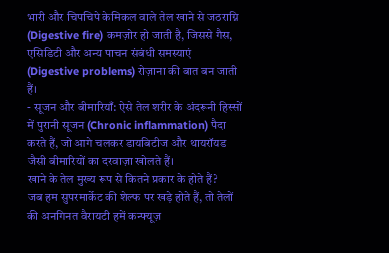भारी और चिपचिपे केमिकल वाले तेल खाने से जठराग्नि (Digestive fire) कमज़ोर हो जाती है, जिससे गैस, एसिडिटी और अन्य पाचन संबंधी समस्याएं (Digestive problems) रोज़ाना की बात बन जाती हैं।
- सूजन और बीमारियाँ: ऐसे तेल शरीर के अंदरूनी हिस्सों में पुरानी सूजन (Chronic inflammation) पैदा करते हैं, जो आगे चलकर डायबिटीज और थायरॉयड जैसी बीमारियों का दरवाज़ा खोलते हैं।
खाने के तेल मुख्य रूप से कितने प्रकार के होते हैं?
जब हम सुपरमार्केट की शेल्फ पर खड़े होते हैं, तो तेलों की अनगिनत वैरायटी हमें कन्फ्यूज़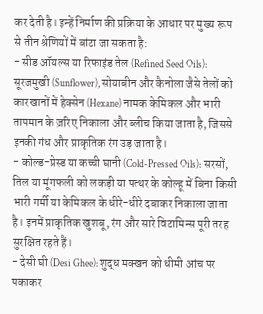कर देती है। इन्हें निर्माण की प्रक्रिया के आधार पर मुख्य रूप से तीन श्रेणियों में बांटा जा सकता है:
- सीड ऑयल्स या रिफाइंड तेल (Refined Seed Oils): सूरजमुखी (Sunflower), सोयाबीन और कैनोला जैसे तेलों को कारखानों में हेक्सेन (Hexane) नामक केमिकल और भारी तापमान के ज़रिए निकाला और ब्लीच किया जाता है, जिससे इनकी गंध और प्राकृतिक रंग उड़ जाता है।
- कोल्ड-प्रेस्ड या कच्ची घानी (Cold-Pressed Oils): सरसों, तिल या मूंगफली को लकड़ी या पत्थर के कोल्हू में बिना किसी भारी गर्मी या केमिकल के धीरे-धीरे दबाकर निकाला जाता है। इनमें प्राकृतिक खुशबू, रंग और सारे विटामिन्स पूरी तरह सुरक्षित रहते हैं।
- देसी घी (Desi Ghee): शुद्ध मक्खन को धीमी आंच पर पकाकर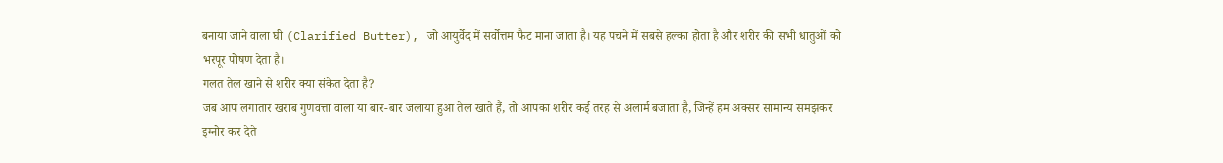बनाया जाने वाला घी (Clarified Butter), जो आयुर्वेद में सर्वोत्तम फैट माना जाता है। यह पचने में सबसे हल्का होता है और शरीर की सभी धातुओं को भरपूर पोषण देता है।
गलत तेल खाने से शरीर क्या संकेत देता है?
जब आप लगातार खराब गुणवत्ता वाला या बार-बार जलाया हुआ तेल खाते हैं, तो आपका शरीर कई तरह से अलार्म बजाता है, जिन्हें हम अक्सर सामान्य समझकर इग्नोर कर देते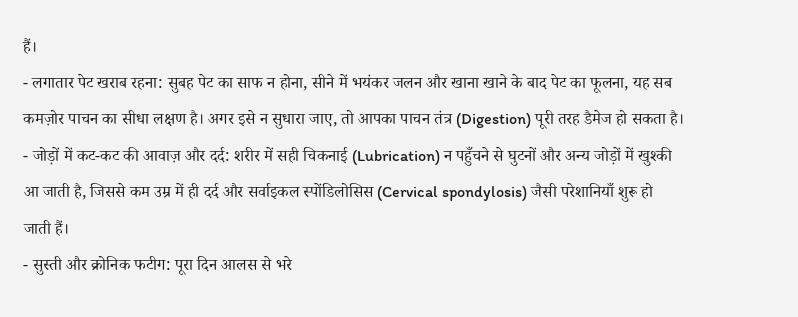हैं।
- लगातार पेट खराब रहना: सुबह पेट का साफ न होना, सीने में भयंकर जलन और खाना खाने के बाद पेट का फूलना, यह सब कमज़ोर पाचन का सीधा लक्षण है। अगर इसे न सुधारा जाए, तो आपका पाचन तंत्र (Digestion) पूरी तरह डैमेज हो सकता है।
- जोड़ों में कट-कट की आवाज़ और दर्द: शरीर में सही चिकनाई (Lubrication) न पहुँचने से घुटनों और अन्य जोड़ों में खुश्की आ जाती है, जिससे कम उम्र में ही दर्द और सर्वाइकल स्पोंडिलोसिस (Cervical spondylosis) जैसी परेशानियाँ शुरू हो जाती हैं।
- सुस्ती और क्रोनिक फटीग: पूरा दिन आलस से भरे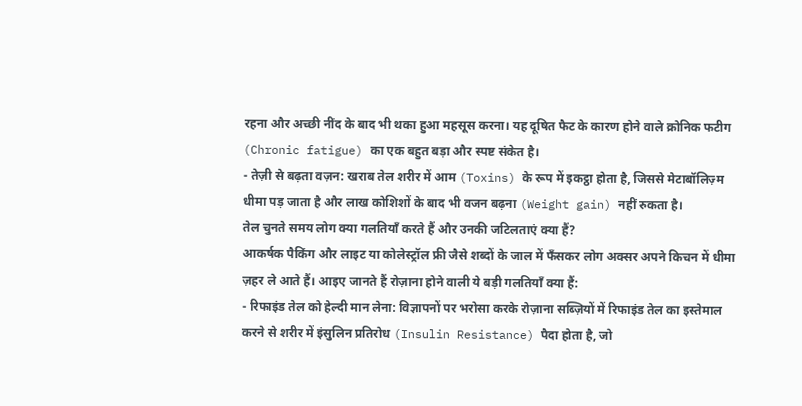रहना और अच्छी नींद के बाद भी थका हुआ महसूस करना। यह दूषित फैट के कारण होने वाले क्रोनिक फटीग (Chronic fatigue) का एक बहुत बड़ा और स्पष्ट संकेत है।
- तेज़ी से बढ़ता वज़न: खराब तेल शरीर में आम (Toxins) के रूप में इकट्ठा होता है, जिससे मेटाबॉलिज़्म धीमा पड़ जाता है और लाख कोशिशों के बाद भी वजन बढ़ना (Weight gain) नहीं रुकता है।
तेल चुनते समय लोग क्या गलतियाँ करते हैं और उनकी जटिलताएं क्या हैं?
आकर्षक पैकिंग और लाइट या कोलेस्ट्रॉल फ्री जैसे शब्दों के जाल में फँसकर लोग अक्सर अपने किचन में धीमा ज़हर ले आते हैं। आइए जानते हैं रोज़ाना होने वाली ये बड़ी गलतियाँ क्या हैं:
- रिफाइंड तेल को हेल्दी मान लेना: विज्ञापनों पर भरोसा करके रोज़ाना सब्ज़ियों में रिफाइंड तेल का इस्तेमाल करने से शरीर में इंसुलिन प्रतिरोध (Insulin Resistance) पैदा होता है, जो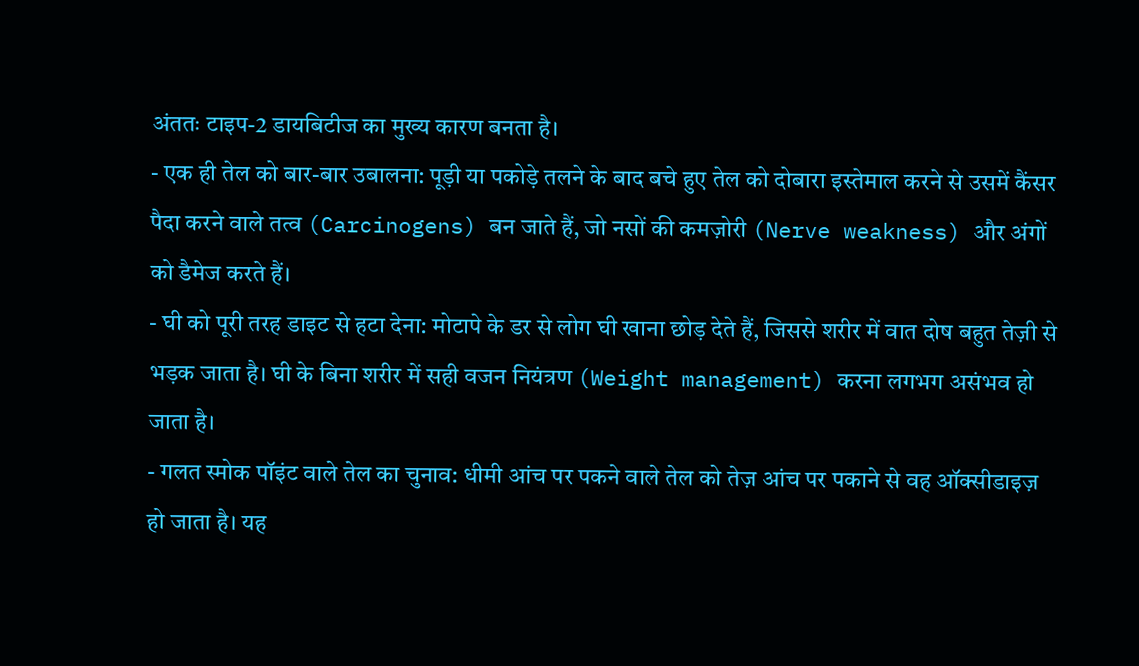अंततः टाइप-2 डायबिटीज का मुख्य कारण बनता है।
- एक ही तेल को बार-बार उबालना: पूड़ी या पकोड़े तलने के बाद बचे हुए तेल को दोबारा इस्तेमाल करने से उसमें कैंसर पैदा करने वाले तत्व (Carcinogens) बन जाते हैं, जो नसों की कमज़ोरी (Nerve weakness) और अंगों को डैमेज करते हैं।
- घी को पूरी तरह डाइट से हटा देना: मोटापे के डर से लोग घी खाना छोड़ देते हैं, जिससे शरीर में वात दोष बहुत तेज़ी से भड़क जाता है। घी के बिना शरीर में सही वजन नियंत्रण (Weight management) करना लगभग असंभव हो जाता है।
- गलत स्मोक पॉइंट वाले तेल का चुनाव: धीमी आंच पर पकने वाले तेल को तेज़ आंच पर पकाने से वह ऑक्सीडाइज़ हो जाता है। यह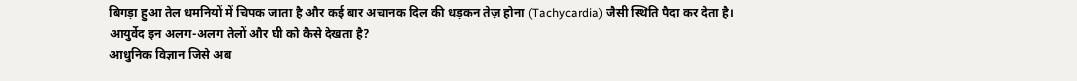बिगड़ा हुआ तेल धमनियों में चिपक जाता है और कई बार अचानक दिल की धड़कन तेज़ होना (Tachycardia) जैसी स्थिति पैदा कर देता है।
आयुर्वेद इन अलग-अलग तेलों और घी को कैसे देखता है?
आधुनिक विज्ञान जिसे अब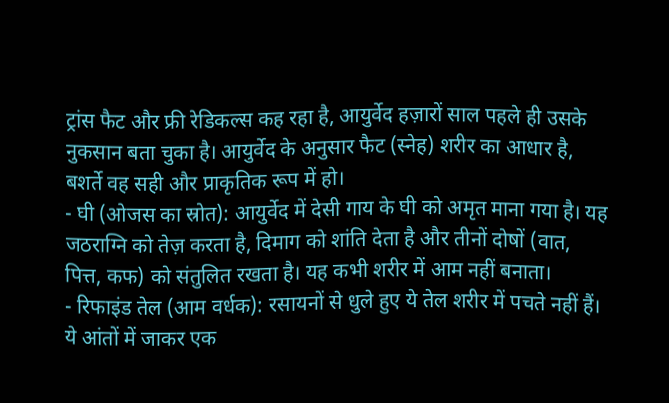ट्रांस फैट और फ्री रेडिकल्स कह रहा है, आयुर्वेद हज़ारों साल पहले ही उसके नुकसान बता चुका है। आयुर्वेद के अनुसार फैट (स्नेह) शरीर का आधार है, बशर्ते वह सही और प्राकृतिक रूप में हो।
- घी (ओजस का स्रोत): आयुर्वेद में देसी गाय के घी को अमृत माना गया है। यह जठराग्नि को तेज़ करता है, दिमाग को शांति देता है और तीनों दोषों (वात, पित्त, कफ) को संतुलित रखता है। यह कभी शरीर में आम नहीं बनाता।
- रिफाइंड तेल (आम वर्धक): रसायनों से धुले हुए ये तेल शरीर में पचते नहीं हैं। ये आंतों में जाकर एक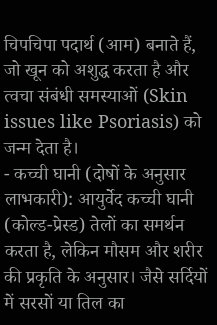चिपचिपा पदार्थ (आम) बनाते हैं, जो खून को अशुद्ध करता है और त्वचा संबंधी समस्याओं (Skin issues like Psoriasis) को जन्म देता है।
- कच्ची घानी (दोषों के अनुसार लाभकारी): आयुर्वेद कच्ची घानी (कोल्ड-प्रेस्ड) तेलों का समर्थन करता है, लेकिन मौसम और शरीर की प्रकृति के अनुसार। जैसे सर्दियों में सरसों या तिल का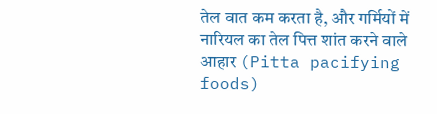तेल वात कम करता है, और गर्मियों में नारियल का तेल पित्त शांत करने वाले आहार (Pitta pacifying foods)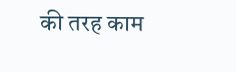की तरह काम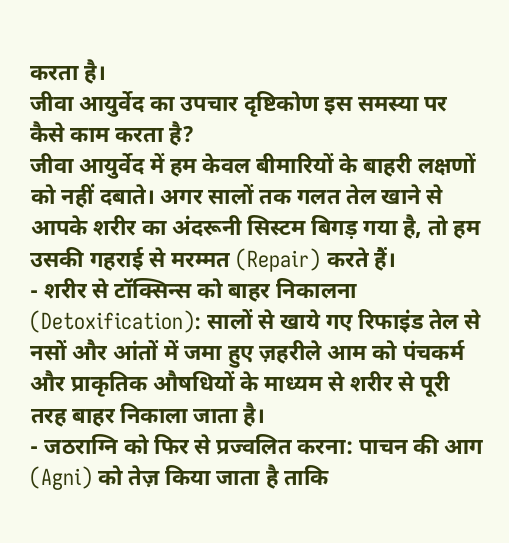करता है।
जीवा आयुर्वेद का उपचार दृष्टिकोण इस समस्या पर कैसे काम करता है?
जीवा आयुर्वेद में हम केवल बीमारियों के बाहरी लक्षणों को नहीं दबाते। अगर सालों तक गलत तेल खाने से आपके शरीर का अंदरूनी सिस्टम बिगड़ गया है, तो हम उसकी गहराई से मरम्मत (Repair) करते हैं।
- शरीर से टॉक्सिन्स को बाहर निकालना (Detoxification): सालों से खाये गए रिफाइंड तेल से नसों और आंतों में जमा हुए ज़हरीले आम को पंचकर्म और प्राकृतिक औषधियों के माध्यम से शरीर से पूरी तरह बाहर निकाला जाता है।
- जठराग्नि को फिर से प्रज्वलित करना: पाचन की आग (Agni) को तेज़ किया जाता है ताकि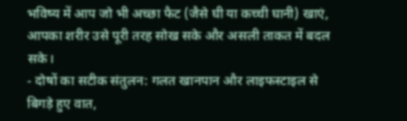भविष्य में आप जो भी अच्छा फैट (जैसे घी या कच्ची घानी) खाएं, आपका शरीर उसे पूरी तरह सोख सके और असली ताकत में बदल सके।
- दोषों का सटीक संतुलन: गलत खानपान और लाइफस्टाइल से बिगड़े हुए वात,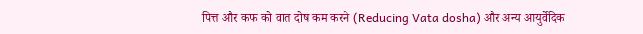पित्त और कफ को वात दोष कम करने (Reducing Vata dosha) और अन्य आयुर्वेदिक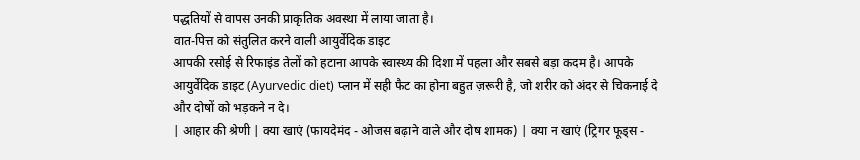पद्धतियों से वापस उनकी प्राकृतिक अवस्था में लाया जाता है।
वात-पित्त को संतुलित करने वाली आयुर्वेदिक डाइट
आपकी रसोई से रिफाइंड तेलों को हटाना आपके स्वास्थ्य की दिशा में पहला और सबसे बड़ा कदम है। आपके आयुर्वेदिक डाइट (Ayurvedic diet) प्लान में सही फैट का होना बहुत ज़रूरी है, जो शरीर को अंदर से चिकनाई दे और दोषों को भड़कने न दे।
| आहार की श्रेणी | क्या खाएं (फायदेमंद - ओजस बढ़ाने वाले और दोष शामक) | क्या न खाएं (ट्रिगर फूड्स -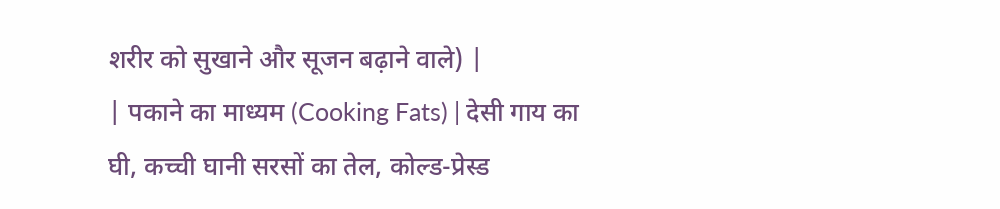शरीर को सुखाने और सूजन बढ़ाने वाले) |
| पकाने का माध्यम (Cooking Fats) | देसी गाय का घी, कच्ची घानी सरसों का तेल, कोल्ड-प्रेस्ड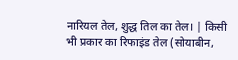नारियल तेल, शुद्ध तिल का तेल। | किसी भी प्रकार का रिफाइंड तेल (सोयाबीन,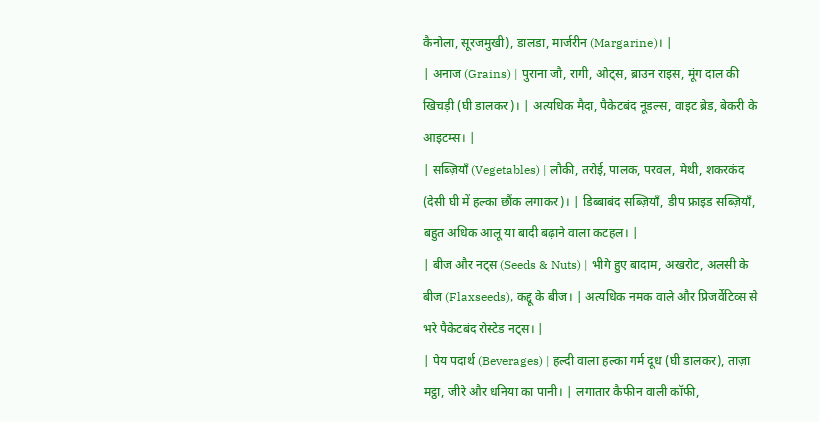कैनोला, सूरजमुखी), डालडा, मार्जरीन (Margarine)। |
| अनाज (Grains) | पुराना जौ, रागी, ओट्स, ब्राउन राइस, मूंग दाल की खिचड़ी (घी डालकर)। | अत्यधिक मैदा, पैकेटबंद नूडल्स, वाइट ब्रेड, बेकरी के आइटम्स। |
| सब्ज़ियाँ (Vegetables) | लौकी, तरोई, पालक, परवल, मेथी, शकरकंद (देसी घी में हल्का छौंक लगाकर)। | डिब्बाबंद सब्ज़ियाँ, डीप फ्राइड सब्ज़ियाँ, बहुत अधिक आलू या बादी बढ़ाने वाला कटहल। |
| बीज और नट्स (Seeds & Nuts) | भीगे हुए बादाम, अखरोट, अलसी के बीज (Flaxseeds), कद्दू के बीज। | अत्यधिक नमक वाले और प्रिजर्वेटिव्स से भरे पैकेटबंद रोस्टेड नट्स। |
| पेय पदार्थ (Beverages) | हल्दी वाला हल्का गर्म दूध (घी डालकर), ताज़ा मट्ठा, जीरे और धनिया का पानी। | लगातार कैफीन वाली कॉफी,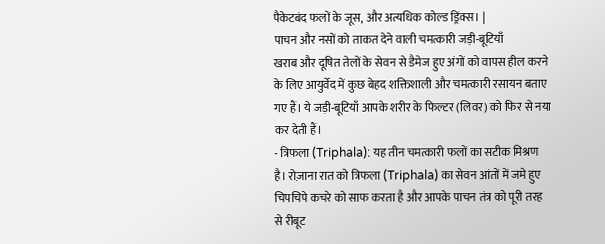पैकेटबंद फलों के जूस, और अत्यधिक कोल्ड ड्रिंक्स। |
पाचन और नसों को ताकत देने वाली चमत्कारी जड़ी-बूटियाँ
खराब और दूषित तेलों के सेवन से डैमेज हुए अंगों को वापस हील करने के लिए आयुर्वेद में कुछ बेहद शक्तिशाली और चमत्कारी रसायन बताए गए हैं। ये जड़ी-बूटियाँ आपके शरीर के फिल्टर (लिवर) को फिर से नया कर देती हैं।
- त्रिफला (Triphala): यह तीन चमत्कारी फलों का सटीक मिश्रण है। रोज़ाना रात को त्रिफला (Triphala) का सेवन आंतों में जमे हुए चिपचिपे कचरे को साफ करता है और आपके पाचन तंत्र को पूरी तरह से रीबूट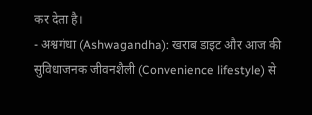कर देता है।
- अश्वगंधा (Ashwagandha): खराब डाइट और आज की सुविधाजनक जीवनशैली (Convenience lifestyle) से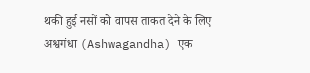थकी हुई नसों को वापस ताकत देने के लिए अश्वगंधा (Ashwagandha) एक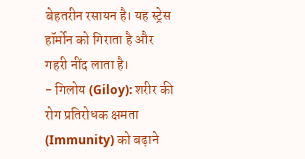बेहतरीन रसायन है। यह स्ट्रेस हॉर्मोन को गिराता है और गहरी नींद लाता है।
- गिलोय (Giloy): शरीर की रोग प्रतिरोधक क्षमता (Immunity) को बढ़ाने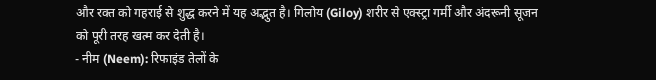और रक्त को गहराई से शुद्ध करने में यह अद्भुत है। गिलोय (Giloy) शरीर से एक्स्ट्रा गर्मी और अंदरूनी सूजन को पूरी तरह खत्म कर देती है।
- नीम (Neem): रिफाइंड तेलों के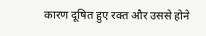कारण दूषित हुए रक्त और उससे होने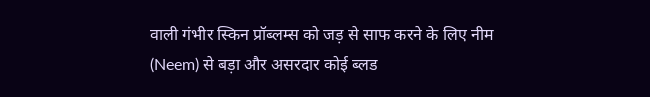वाली गंभीर स्किन प्रॉब्लम्स को जड़ से साफ करने के लिए नीम (Neem) से बड़ा और असरदार कोई ब्लड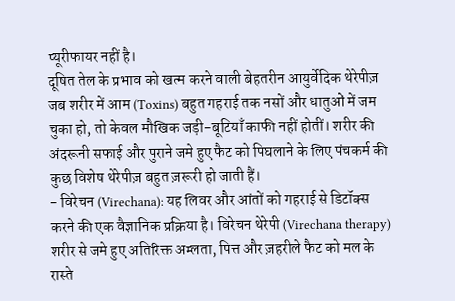प्यूरीफायर नहीं है।
दूषित तेल के प्रभाव को खत्म करने वाली बेहतरीन आयुर्वेदिक थेरेपीज़
जब शरीर में आम (Toxins) बहुत गहराई तक नसों और धातुओं में जम चुका हो, तो केवल मौखिक जड़ी-बूटियाँ काफी नहीं होतीं। शरीर की अंदरूनी सफाई और पुराने जमे हुए फैट को पिघलाने के लिए पंचकर्म की कुछ विशेष थेरेपीज़ बहुत ज़रूरी हो जाती हैं।
- विरेचन (Virechana): यह लिवर और आंतों को गहराई से डिटॉक्स करने की एक वैज्ञानिक प्रक्रिया है। विरेचन थेरेपी (Virechana therapy) शरीर से जमे हुए अतिरिक्त अम्लता, पित्त और ज़हरीले फैट को मल के रास्ते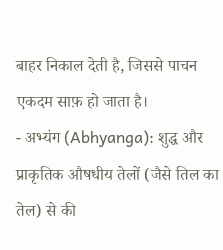बाहर निकाल देती है, जिससे पाचन एकदम साफ़ हो जाता है।
- अभ्यंग (Abhyanga): शुद्ध और प्राकृतिक औषधीय तेलों (जैसे तिल का तेल) से की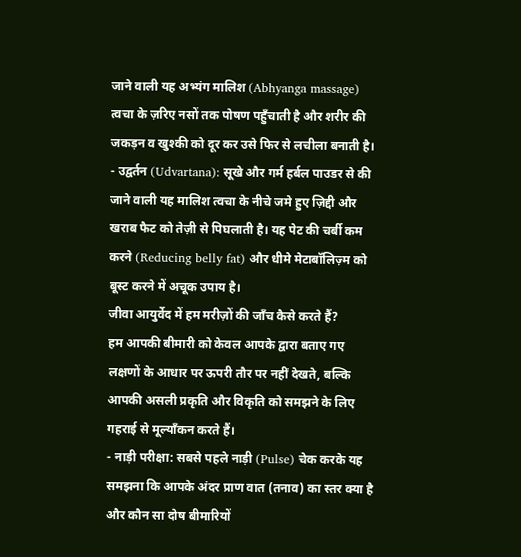जाने वाली यह अभ्यंग मालिश (Abhyanga massage) त्वचा के ज़रिए नसों तक पोषण पहुँचाती है और शरीर की जकड़न व खुश्की को दूर कर उसे फिर से लचीला बनाती है।
- उद्वर्तन (Udvartana): सूखे और गर्म हर्बल पाउडर से की जाने वाली यह मालिश त्वचा के नीचे जमे हुए ज़िद्दी और खराब फैट को तेज़ी से पिघलाती है। यह पेट की चर्बी कम करने (Reducing belly fat) और धीमे मेटाबॉलिज़्म को बूस्ट करने में अचूक उपाय है।
जीवा आयुर्वेद में हम मरीज़ों की जाँच कैसे करते हैं?
हम आपकी बीमारी को केवल आपके द्वारा बताए गए लक्षणों के आधार पर ऊपरी तौर पर नहीं देखते, बल्कि आपकी असली प्रकृति और विकृति को समझने के लिए गहराई से मूल्याँकन करते हैं।
- नाड़ी परीक्षा: सबसे पहले नाड़ी (Pulse) चेक करके यह समझना कि आपके अंदर प्राण वात (तनाव) का स्तर क्या है और कौन सा दोष बीमारियों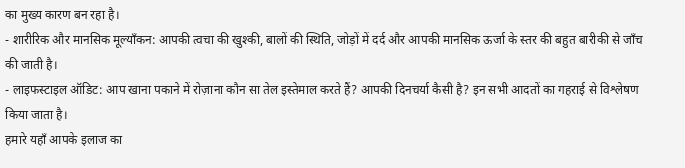का मुख्य कारण बन रहा है।
- शारीरिक और मानसिक मूल्याँकन: आपकी त्वचा की खुश्की, बालों की स्थिति, जोड़ों में दर्द और आपकी मानसिक ऊर्जा के स्तर की बहुत बारीकी से जाँच की जाती है।
- लाइफस्टाइल ऑडिट: आप खाना पकाने में रोज़ाना कौन सा तेल इस्तेमाल करते हैं? आपकी दिनचर्या कैसी है? इन सभी आदतों का गहराई से विश्लेषण किया जाता है।
हमारे यहाँ आपके इलाज का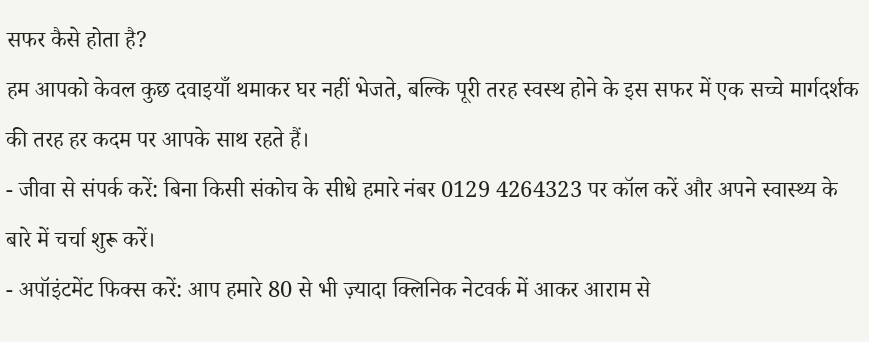सफर कैसे होता है?
हम आपको केवल कुछ दवाइयाँ थमाकर घर नहीं भेजते, बल्कि पूरी तरह स्वस्थ होने के इस सफर में एक सच्चे मार्गदर्शक की तरह हर कदम पर आपके साथ रहते हैं।
- जीवा से संपर्क करें: बिना किसी संकोच के सीधे हमारे नंबर 0129 4264323 पर कॉल करें और अपने स्वास्थ्य के बारे में चर्चा शुरू करें।
- अपॉइंटमेंट फिक्स करें: आप हमारे 80 से भी ज़्यादा क्लिनिक नेटवर्क में आकर आराम से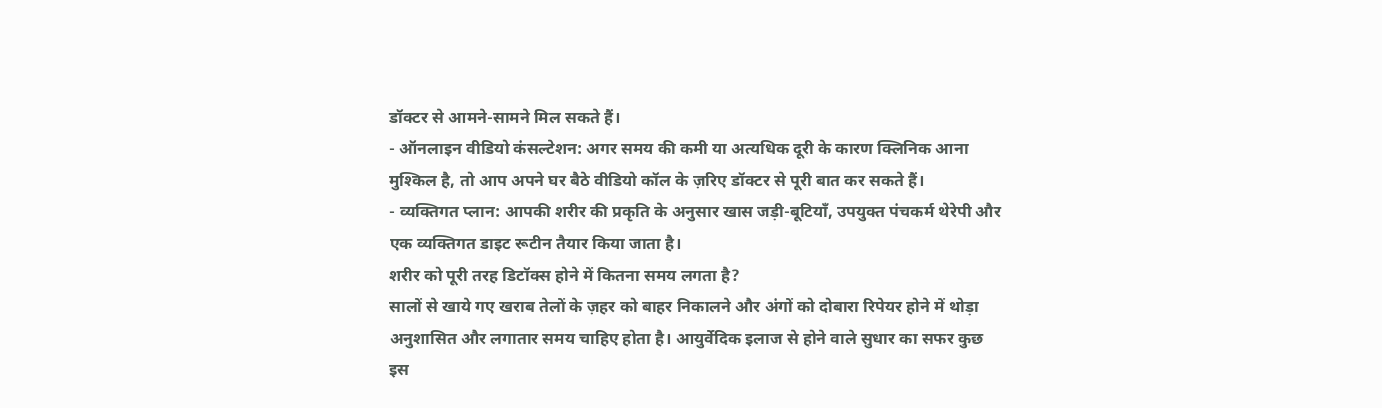डॉक्टर से आमने-सामने मिल सकते हैं।
- ऑनलाइन वीडियो कंसल्टेशन: अगर समय की कमी या अत्यधिक दूरी के कारण क्लिनिक आना मुश्किल है, तो आप अपने घर बैठे वीडियो कॉल के ज़रिए डॉक्टर से पूरी बात कर सकते हैं।
- व्यक्तिगत प्लान: आपकी शरीर की प्रकृति के अनुसार खास जड़ी-बूटियाँ, उपयुक्त पंचकर्म थेरेपी और एक व्यक्तिगत डाइट रूटीन तैयार किया जाता है।
शरीर को पूरी तरह डिटॉक्स होने में कितना समय लगता है?
सालों से खाये गए खराब तेलों के ज़हर को बाहर निकालने और अंगों को दोबारा रिपेयर होने में थोड़ा अनुशासित और लगातार समय चाहिए होता है। आयुर्वेदिक इलाज से होने वाले सुधार का सफर कुछ इस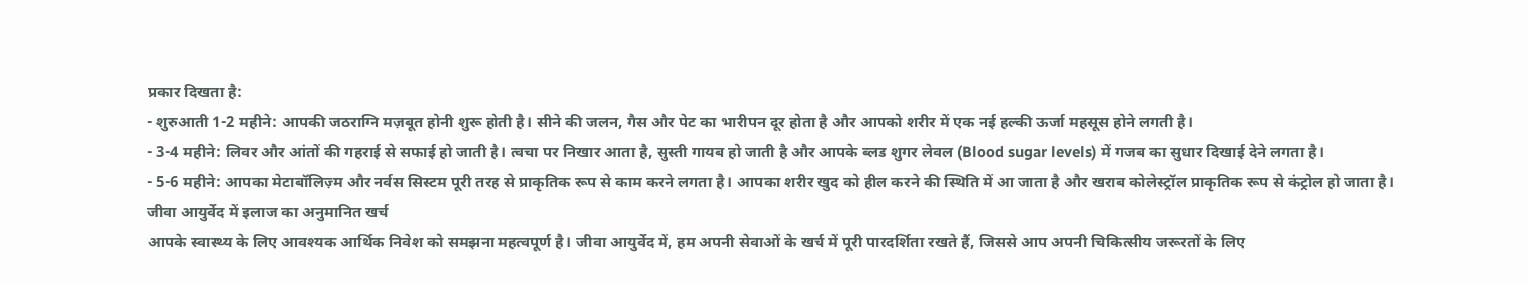प्रकार दिखता है:
- शुरुआती 1-2 महीने: आपकी जठराग्नि मज़बूत होनी शुरू होती है। सीने की जलन, गैस और पेट का भारीपन दूर होता है और आपको शरीर में एक नई हल्की ऊर्जा महसूस होने लगती है।
- 3-4 महीने: लिवर और आंतों की गहराई से सफाई हो जाती है। त्वचा पर निखार आता है, सुस्ती गायब हो जाती है और आपके ब्लड शुगर लेवल (Blood sugar levels) में गजब का सुधार दिखाई देने लगता है।
- 5-6 महीने: आपका मेटाबॉलिज़्म और नर्वस सिस्टम पूरी तरह से प्राकृतिक रूप से काम करने लगता है। आपका शरीर खुद को हील करने की स्थिति में आ जाता है और खराब कोलेस्ट्रॉल प्राकृतिक रूप से कंट्रोल हो जाता है।
जीवा आयुर्वेद में इलाज का अनुमानित खर्च
आपके स्वास्थ्य के लिए आवश्यक आर्थिक निवेश को समझना महत्वपूर्ण है। जीवा आयुर्वेद में, हम अपनी सेवाओं के खर्च में पूरी पारदर्शिता रखते हैं, जिससे आप अपनी चिकित्सीय जरूरतों के लिए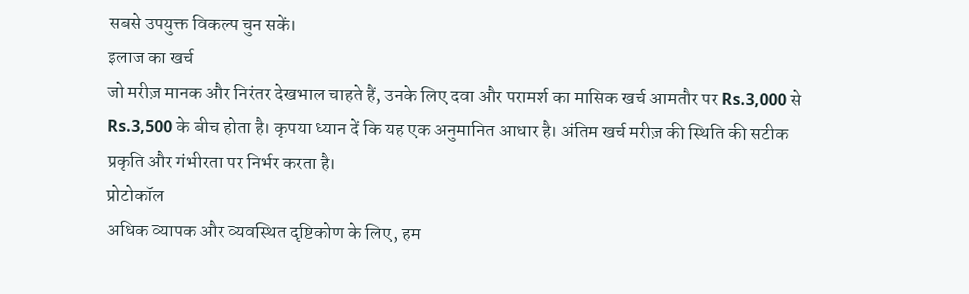सबसे उपयुक्त विकल्प चुन सकें।
इलाज का खर्च
जो मरीज़ मानक और निरंतर देखभाल चाहते हैं, उनके लिए दवा और परामर्श का मासिक खर्च आमतौर पर Rs.3,000 से Rs.3,500 के बीच होता है। कृपया ध्यान दें कि यह एक अनुमानित आधार है। अंतिम खर्च मरीज़ की स्थिति की सटीक प्रकृति और गंभीरता पर निर्भर करता है।
प्रोटोकॉल
अधिक व्यापक और व्यवस्थित दृष्टिकोण के लिए, हम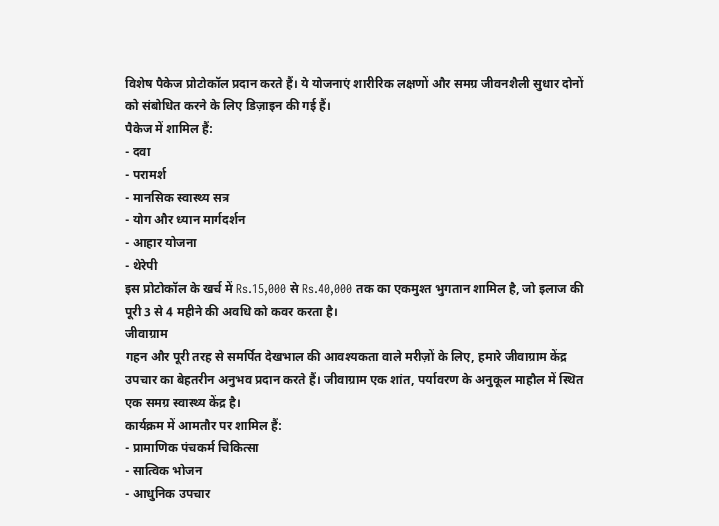विशेष पैकेज प्रोटोकॉल प्रदान करते हैं। ये योजनाएं शारीरिक लक्षणों और समग्र जीवनशैली सुधार दोनों को संबोधित करने के लिए डिज़ाइन की गई हैं।
पैकेज में शामिल हैं:
- दवा
- परामर्श
- मानसिक स्वास्थ्य सत्र
- योग और ध्यान मार्गदर्शन
- आहार योजना
- थेरेपी
इस प्रोटोकॉल के खर्च में Rs.15,000 से Rs.40,000 तक का एकमुश्त भुगतान शामिल है, जो इलाज की पूरी 3 से 4 महीने की अवधि को कवर करता है।
जीवाग्राम
गहन और पूरी तरह से समर्पित देखभाल की आवश्यकता वाले मरीज़ों के लिए, हमारे जीवाग्राम केंद्र उपचार का बेहतरीन अनुभव प्रदान करते हैं। जीवाग्राम एक शांत, पर्यावरण के अनुकूल माहौल में स्थित एक समग्र स्वास्थ्य केंद्र है।
कार्यक्रम में आमतौर पर शामिल हैं:
- प्रामाणिक पंचकर्म चिकित्सा
- सात्विक भोजन
- आधुनिक उपचार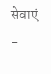सेवाएं
-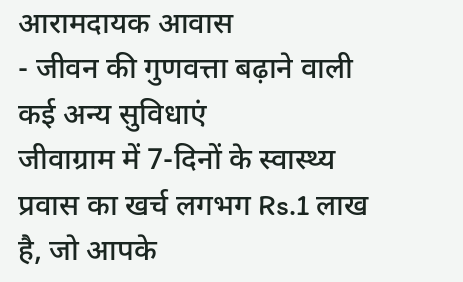आरामदायक आवास
- जीवन की गुणवत्ता बढ़ाने वाली कई अन्य सुविधाएं
जीवाग्राम में 7-दिनों के स्वास्थ्य प्रवास का खर्च लगभग Rs.1 लाख है, जो आपके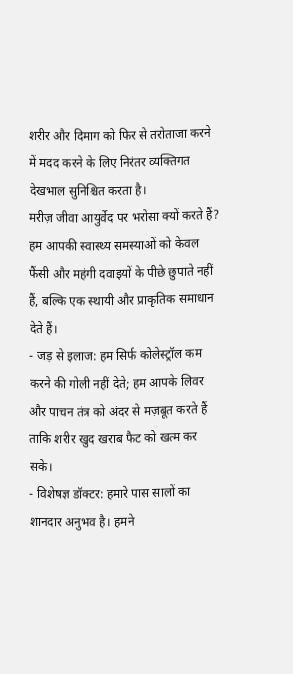शरीर और दिमाग को फिर से तरोताजा करने में मदद करने के लिए निरंतर व्यक्तिगत देखभाल सुनिश्चित करता है।
मरीज़ जीवा आयुर्वेद पर भरोसा क्यों करते हैं?
हम आपकी स्वास्थ्य समस्याओं को केवल फैंसी और महंगी दवाइयों के पीछे छुपाते नहीं हैं, बल्कि एक स्थायी और प्राकृतिक समाधान देते हैं।
- जड़ से इलाज: हम सिर्फ कोलेस्ट्रॉल कम करने की गोली नहीं देते; हम आपके लिवर और पाचन तंत्र को अंदर से मज़बूत करते हैं ताकि शरीर खुद खराब फैट को खत्म कर सके।
- विशेषज्ञ डॉक्टर: हमारे पास सालों का शानदार अनुभव है। हमने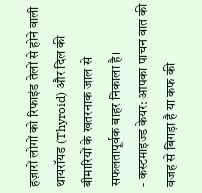हज़ारों लोगों को रिफाइंड तेलों से होने वाली थायरॉयड (Thyroid) और दिल की बीमारियों के खतरनाक जाल से सफलतापूर्वक बाहर निकाला है।
- कस्टमाइज्ड केयर: आपका पाचन वात की वजह से बिगड़ा है या कफ की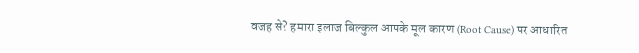वजह से? हमारा इलाज बिल्कुल आपके मूल कारण (Root Cause) पर आधारित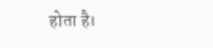होता है।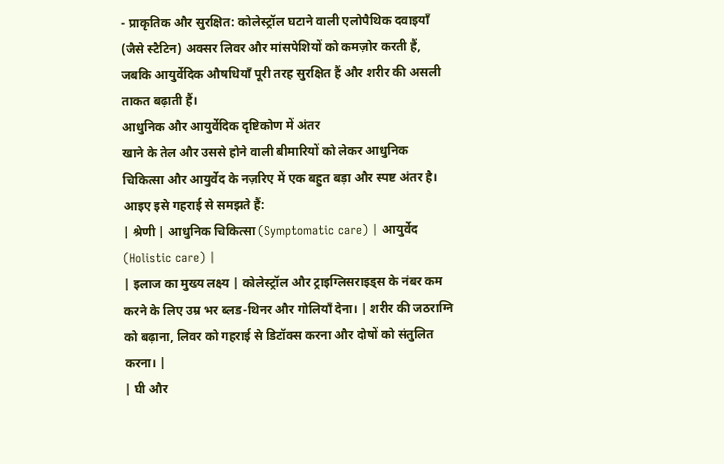- प्राकृतिक और सुरक्षित: कोलेस्ट्रॉल घटाने वाली एलोपैथिक दवाइयाँ (जैसे स्टैटिन) अक्सर लिवर और मांसपेशियों को कमज़ोर करती हैं, जबकि आयुर्वेदिक औषधियाँ पूरी तरह सुरक्षित हैं और शरीर की असली ताकत बढ़ाती हैं।
आधुनिक और आयुर्वेदिक दृष्टिकोण में अंतर
खाने के तेल और उससे होने वाली बीमारियों को लेकर आधुनिक चिकित्सा और आयुर्वेद के नज़रिए में एक बहुत बड़ा और स्पष्ट अंतर है। आइए इसे गहराई से समझते हैं:
| श्रेणी | आधुनिक चिकित्सा (Symptomatic care) | आयुर्वेद (Holistic care) |
| इलाज का मुख्य लक्ष्य | कोलेस्ट्रॉल और ट्राइग्लिसराइड्स के नंबर कम करने के लिए उम्र भर ब्लड-थिनर और गोलियाँ देना। | शरीर की जठराग्नि को बढ़ाना, लिवर को गहराई से डिटॉक्स करना और दोषों को संतुलित करना। |
| घी और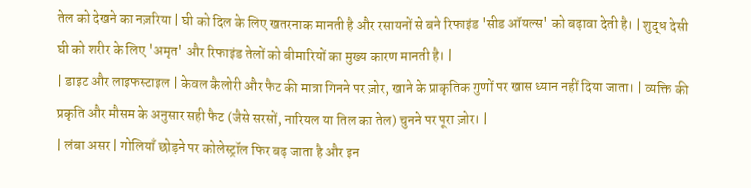तेल को देखने का नज़रिया | घी को दिल के लिए खतरनाक मानती है और रसायनों से बने रिफाइंड 'सीड ऑयल्स' को बढ़ावा देती है। | शुद्ध देसी घी को शरीर के लिए 'अमृत' और रिफाइंड तेलों को बीमारियों का मुख्य कारण मानती है। |
| डाइट और लाइफस्टाइल | केवल कैलोरी और फैट की मात्रा गिनने पर ज़ोर, खाने के प्राकृतिक गुणों पर खास ध्यान नहीं दिया जाता। | व्यक्ति की प्रकृति और मौसम के अनुसार सही फैट (जैसे सरसों, नारियल या तिल का तेल) चुनने पर पूरा ज़ोर। |
| लंबा असर | गोलियाँ छोड़ने पर कोलेस्ट्रॉल फिर बढ़ जाता है और इन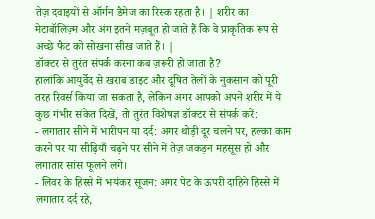तेज़ दवाइयों से ऑर्गन डैमेज का रिस्क रहता है। | शरीर का मेटाबॉलिज़्म और अंग इतने मज़बूत हो जाते हैं कि वे प्राकृतिक रूप से अच्छे फैट को सोखना सीख जाते हैं। |
डॉक्टर से तुरंत संपर्क करना कब ज़रूरी हो जाता है?
हालांकि आयुर्वेद से खराब डाइट और दूषित तेलों के नुकसान को पूरी तरह रिवर्स किया जा सकता है, लेकिन अगर आपको अपने शरीर में ये कुछ गंभीर संकेत दिखें, तो तुरंत विशेषज्ञ डॉक्टर से संपर्क करें:
- लगातार सीने में भारीपन या दर्द: अगर थोड़ी दूर चलने पर, हल्का काम करने पर या सीढ़ियाँ चढ़ने पर सीने में तेज़ जकड़न महसूस हो और लगातार सांस फूलने लगे।
- लिवर के हिस्से में भयंकर सूजन: अगर पेट के ऊपरी दाहिने हिस्से में लगातार दर्द रहे,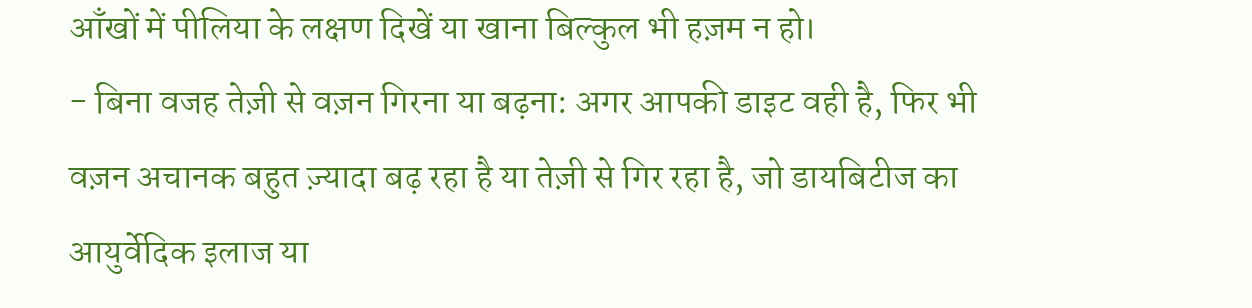आँखों में पीलिया के लक्षण दिखें या खाना बिल्कुल भी हज़म न हो।
- बिना वजह तेज़ी से वज़न गिरना या बढ़ना: अगर आपकी डाइट वही है, फिर भी वज़न अचानक बहुत ज़्यादा बढ़ रहा है या तेज़ी से गिर रहा है, जो डायबिटीज का आयुर्वेदिक इलाज या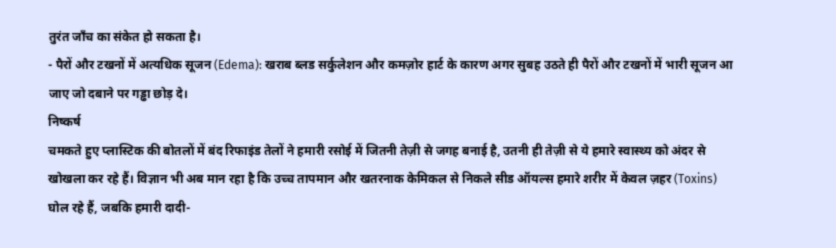तुरंत जाँच का संकेत हो सकता है।
- पैरों और टखनों में अत्यधिक सूजन (Edema): खराब ब्लड सर्कुलेशन और कमज़ोर हार्ट के कारण अगर सुबह उठते ही पैरों और टखनों में भारी सूजन आ जाए जो दबाने पर गड्ढा छोड़ दे।
निष्कर्ष
चमकते हुए प्लास्टिक की बोतलों में बंद रिफाइंड तेलों ने हमारी रसोई में जितनी तेज़ी से जगह बनाई है, उतनी ही तेज़ी से ये हमारे स्वास्थ्य को अंदर से खोखला कर रहे हैं। विज्ञान भी अब मान रहा है कि उच्च तापमान और खतरनाक केमिकल से निकले सीड ऑयल्स हमारे शरीर में केवल ज़हर (Toxins) घोल रहे हैं, जबकि हमारी दादी-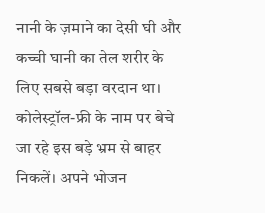नानी के ज़माने का देसी घी और कच्ची घानी का तेल शरीर के लिए सबसे बड़ा वरदान था। कोलेस्ट्रॉल-फ्री के नाम पर बेचे जा रहे इस बड़े भ्रम से बाहर निकलें। अपने भोजन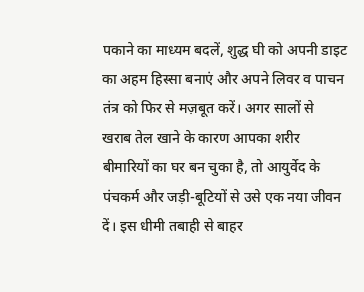पकाने का माध्यम बदलें, शुद्ध घी को अपनी डाइट का अहम हिस्सा बनाएं और अपने लिवर व पाचन तंत्र को फिर से मज़बूत करें। अगर सालों से खराब तेल खाने के कारण आपका शरीर बीमारियों का घर बन चुका है, तो आयुर्वेद के पंचकर्म और जड़ी-बूटियों से उसे एक नया जीवन दें। इस धीमी तबाही से बाहर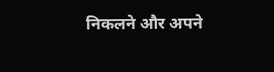निकलने और अपने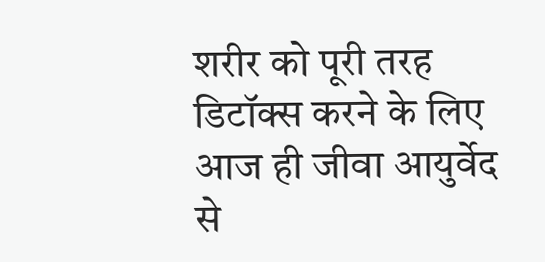शरीर को पूरी तरह डिटॉक्स करने के लिए आज ही जीवा आयुर्वेद से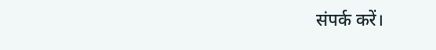संपर्क करें।